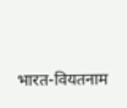भारत-वियतनाम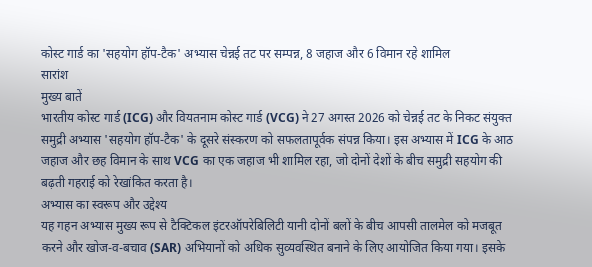कोस्ट गार्ड का 'सहयोग हॉप-टैक' अभ्यास चेन्नई तट पर सम्पन्न, 8 जहाज और 6 विमान रहे शामिल
सारांश
मुख्य बातें
भारतीय कोस्ट गार्ड (ICG) और वियतनाम कोस्ट गार्ड (VCG) ने 27 अगस्त 2026 को चेन्नई तट के निकट संयुक्त समुद्री अभ्यास 'सहयोग हॉप-टैक' के दूसरे संस्करण को सफलतापूर्वक संपन्न किया। इस अभ्यास में ICG के आठ जहाज और छह विमान के साथ VCG का एक जहाज भी शामिल रहा, जो दोनों देशों के बीच समुद्री सहयोग की बढ़ती गहराई को रेखांकित करता है।
अभ्यास का स्वरूप और उद्देश्य
यह गहन अभ्यास मुख्य रूप से टैक्टिकल इंटरऑपरेबिलिटी यानी दोनों बलों के बीच आपसी तालमेल को मजबूत करने और खोज-व-बचाव (SAR) अभियानों को अधिक सुव्यवस्थित बनाने के लिए आयोजित किया गया। इसके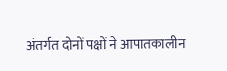अंतर्गत दोनों पक्षों ने आपातकालीन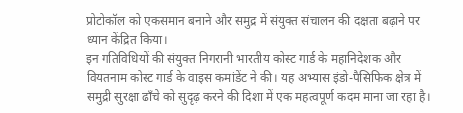प्रोटोकॉल को एकसमान बनाने और समुद्र में संयुक्त संचालन की दक्षता बढ़ाने पर ध्यान केंद्रित किया।
इन गतिविधियों की संयुक्त निगरानी भारतीय कोस्ट गार्ड के महानिदेशक और वियतनाम कोस्ट गार्ड के वाइस कमांडेंट ने की। यह अभ्यास इंडो-पैसिफिक क्षेत्र में समुद्री सुरक्षा ढाँचे को सुदृढ़ करने की दिशा में एक महत्वपूर्ण कदम माना जा रहा है।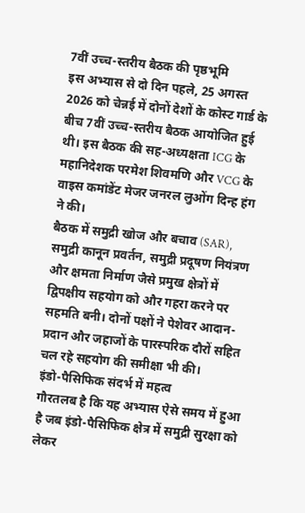7वीं उच्च-स्तरीय बैठक की पृष्ठभूमि
इस अभ्यास से दो दिन पहले, 25 अगस्त 2026 को चेन्नई में दोनों देशों के कोस्ट गार्ड के बीच 7वीं उच्च-स्तरीय बैठक आयोजित हुई थी। इस बैठक की सह-अध्यक्षता ICG के महानिदेशक परमेश शिवमणि और VCG के वाइस कमांडेंट मेजर जनरल लुओंग दिन्ह हंग ने की।
बैठक में समुद्री खोज और बचाव (SAR), समुद्री कानून प्रवर्तन, समुद्री प्रदूषण नियंत्रण और क्षमता निर्माण जैसे प्रमुख क्षेत्रों में द्विपक्षीय सहयोग को और गहरा करने पर सहमति बनी। दोनों पक्षों ने पेशेवर आदान-प्रदान और जहाजों के पारस्परिक दौरों सहित चल रहे सहयोग की समीक्षा भी की।
इंडो-पैसिफिक संदर्भ में महत्व
गौरतलब है कि यह अभ्यास ऐसे समय में हुआ है जब इंडो-पैसिफिक क्षेत्र में समुद्री सुरक्षा को लेकर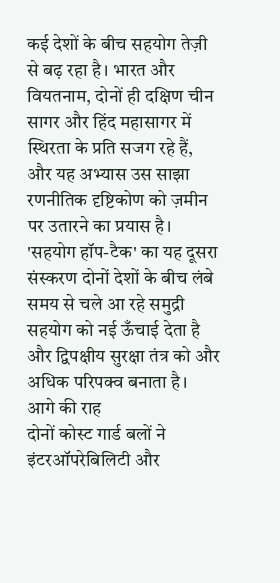कई देशों के बीच सहयोग तेज़ी से बढ़ रहा है। भारत और वियतनाम, दोनों ही दक्षिण चीन सागर और हिंद महासागर में स्थिरता के प्रति सजग रहे हैं, और यह अभ्यास उस साझा रणनीतिक दृष्टिकोण को ज़मीन पर उतारने का प्रयास है।
'सहयोग हॉप-टैक' का यह दूसरा संस्करण दोनों देशों के बीच लंबे समय से चले आ रहे समुद्री सहयोग को नई ऊँचाई देता है और द्विपक्षीय सुरक्षा तंत्र को और अधिक परिपक्व बनाता है।
आगे की राह
दोनों कोस्ट गार्ड बलों ने इंटरऑपरेबिलिटी और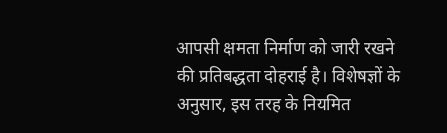आपसी क्षमता निर्माण को जारी रखने की प्रतिबद्धता दोहराई है। विशेषज्ञों के अनुसार, इस तरह के नियमित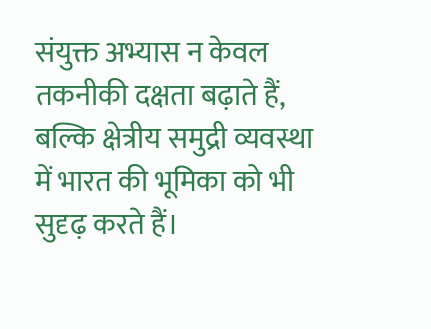संयुक्त अभ्यास न केवल तकनीकी दक्षता बढ़ाते हैं, बल्कि क्षेत्रीय समुद्री व्यवस्था में भारत की भूमिका को भी सुदृढ़ करते हैं।